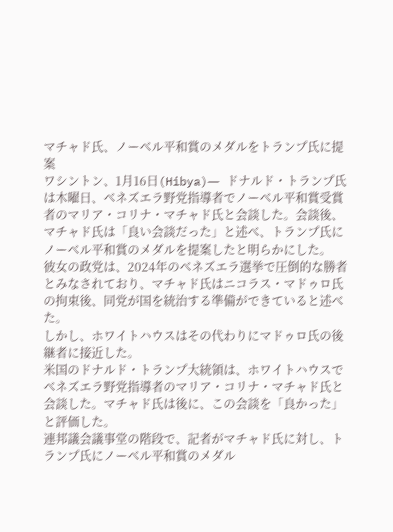マチャド氏、ノーベル平和賞のメダルをトランプ氏に提案
ワシントン、1月16日(Hibya)― ドナルド・トランプ氏は木曜日、ベネズエラ野党指導者でノーベル平和賞受賞者のマリア・コリナ・マチャド氏と会談した。会談後、マチャド氏は「良い会談だった」と述べ、トランプ氏にノーベル平和賞のメダルを提案したと明らかにした。
彼女の政党は、2024年のベネズエラ選挙で圧倒的な勝者とみなされており、マチャド氏はニコラス・マドゥロ氏の拘束後、同党が国を統治する準備ができていると述べた。
しかし、ホワイトハウスはその代わりにマドゥロ氏の後継者に接近した。
米国のドナルド・トランプ大統領は、ホワイトハウスでベネズエラ野党指導者のマリア・コリナ・マチャド氏と会談した。マチャド氏は後に、この会談を「良かった」と評価した。
連邦議会議事堂の階段で、記者がマチャド氏に対し、トランプ氏にノーベル平和賞のメダル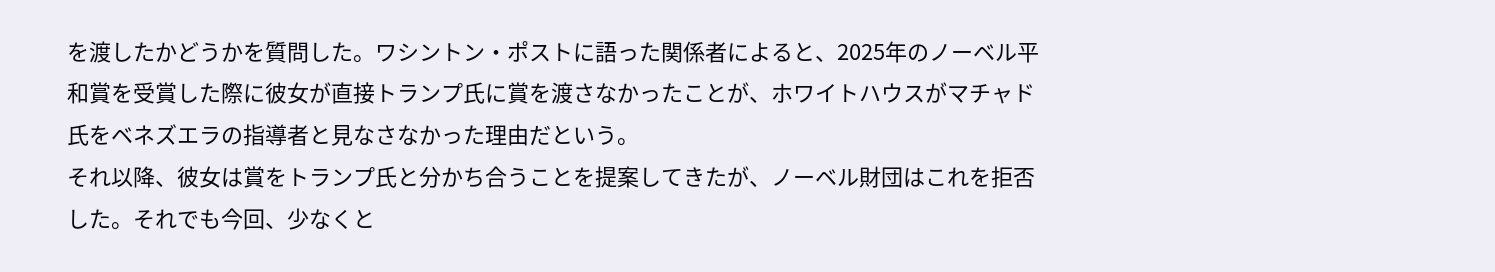を渡したかどうかを質問した。ワシントン・ポストに語った関係者によると、2025年のノーベル平和賞を受賞した際に彼女が直接トランプ氏に賞を渡さなかったことが、ホワイトハウスがマチャド氏をベネズエラの指導者と見なさなかった理由だという。
それ以降、彼女は賞をトランプ氏と分かち合うことを提案してきたが、ノーベル財団はこれを拒否した。それでも今回、少なくと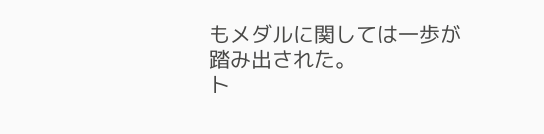もメダルに関しては一歩が踏み出された。
ト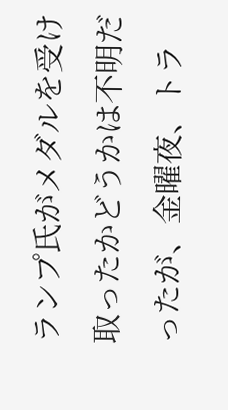ランプ氏がメダルを受け取ったかどうかは不明だったが、金曜夜、トラ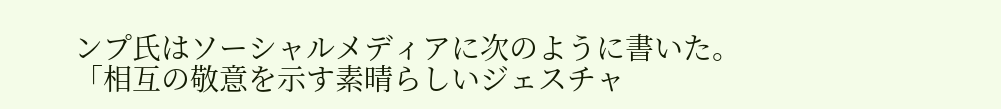ンプ氏はソーシャルメディアに次のように書いた。
「相互の敬意を示す素晴らしいジェスチャ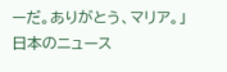ーだ。ありがとう、マリア。」
日本のニュース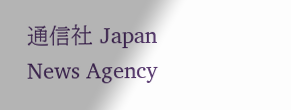通信社 Japan News Agency